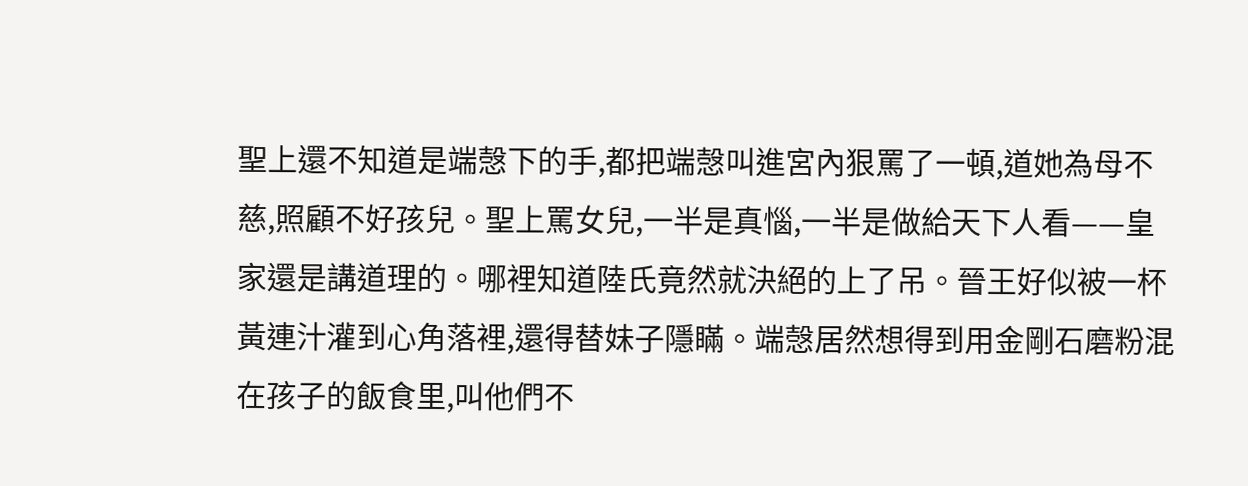聖上還不知道是端愨下的手,都把端愨叫進宮內狠罵了一頓,道她為母不慈,照顧不好孩兒。聖上罵女兒,一半是真惱,一半是做給天下人看——皇家還是講道理的。哪裡知道陸氏竟然就決絕的上了吊。晉王好似被一杯黃連汁灌到心角落裡,還得替妹子隱瞞。端愨居然想得到用金剛石磨粉混在孩子的飯食里,叫他們不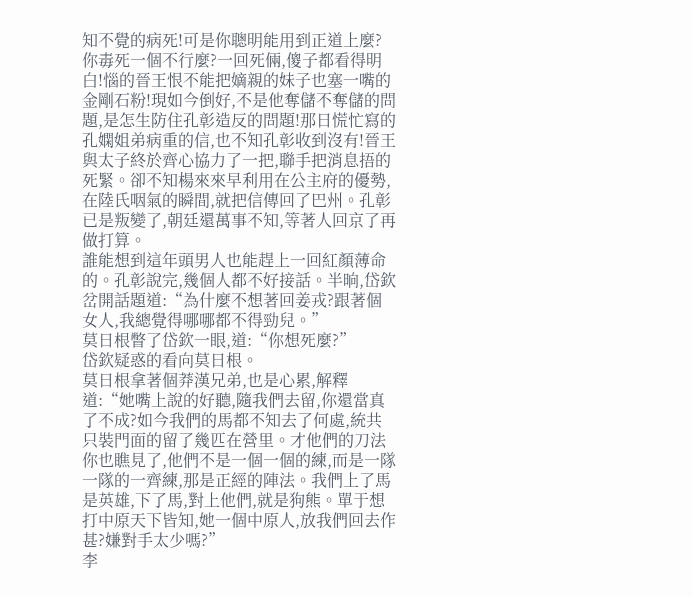知不覺的病死!可是你聰明能用到正道上麼?你毒死一個不行麼?一回死倆,傻子都看得明白!惱的晉王恨不能把嫡親的妹子也塞一嘴的金剛石粉!現如今倒好,不是他奪儲不奪儲的問題,是怎生防住孔彰造反的問題!那日慌忙寫的孔嫻姐弟病重的信,也不知孔彰收到沒有!晉王與太子終於齊心協力了一把,聯手把消息捂的死緊。卻不知楊來來早利用在公主府的優勢,在陸氏咽氣的瞬間,就把信傳回了巴州。孔彰已是叛變了,朝廷還萬事不知,等著人回京了再做打算。
誰能想到這年頭男人也能趕上一回紅顏薄命的。孔彰說完,幾個人都不好接話。半晌,岱欽岔開話題道:“為什麼不想著回姜戎?跟著個女人,我總覺得哪哪都不得勁兒。”
莫日根瞥了岱欽一眼,道:“你想死麼?”
岱欽疑惑的看向莫日根。
莫日根拿著個莽漢兄弟,也是心累,解釋道:“她嘴上說的好聽,隨我們去留,你還當真了不成?如今我們的馬都不知去了何處,統共只裝門面的留了幾匹在營里。才他們的刀法你也瞧見了,他們不是一個一個的練,而是一隊一隊的一齊練,那是正經的陣法。我們上了馬是英雄,下了馬,對上他們,就是狗熊。單于想打中原天下皆知,她一個中原人,放我們回去作甚?嫌對手太少嗎?”
李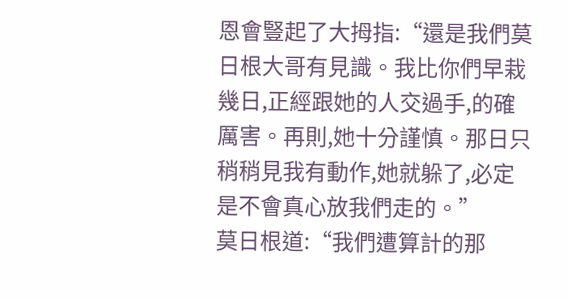恩會豎起了大拇指:“還是我們莫日根大哥有見識。我比你們早栽幾日,正經跟她的人交過手,的確厲害。再則,她十分謹慎。那日只稍稍見我有動作,她就躲了,必定是不會真心放我們走的。”
莫日根道:“我們遭算計的那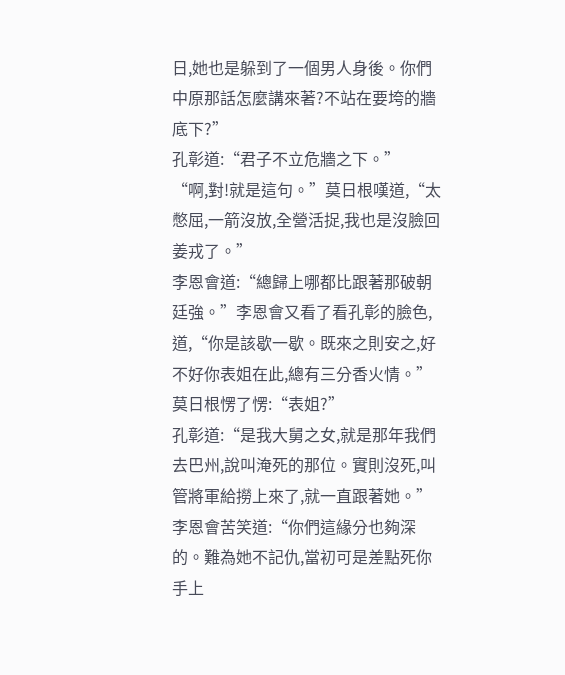日,她也是躲到了一個男人身後。你們中原那話怎麼講來著?不站在要垮的牆底下?”
孔彰道:“君子不立危牆之下。”
“啊,對!就是這句。”莫日根嘆道,“太憋屈,一箭沒放,全營活捉,我也是沒臉回姜戎了。”
李恩會道:“總歸上哪都比跟著那破朝廷強。”李恩會又看了看孔彰的臉色,道,“你是該歇一歇。既來之則安之,好不好你表姐在此,總有三分香火情。”
莫日根愣了愣:“表姐?”
孔彰道:“是我大舅之女,就是那年我們去巴州,說叫淹死的那位。實則沒死,叫管將軍給撈上來了,就一直跟著她。”
李恩會苦笑道:“你們這緣分也夠深的。難為她不記仇,當初可是差點死你手上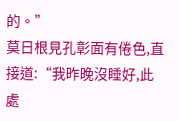的。”
莫日根見孔彰面有倦色,直接道:“我昨晚沒睡好,此處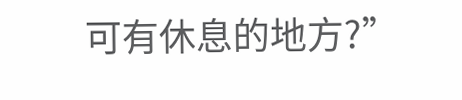可有休息的地方?”